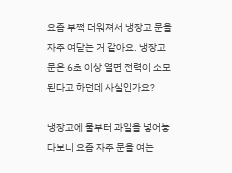요즘 부쩍 더워져서 냉장고 문을 자주 여닫는 거 같아요. 냉장고 문은 6초 이상 열면 전력이 소모된다고 하던데 사실인가요?

냉장고에 물부터 과일을 넣어놓다보니 요즘 자주 문을 여는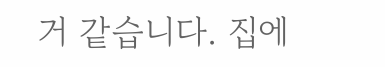거 같습니다. 집에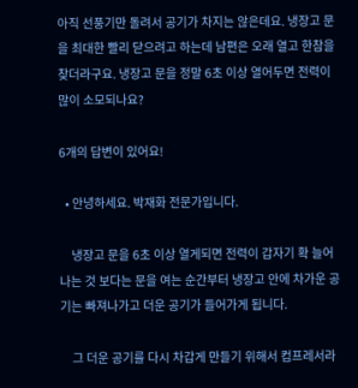아직 선풍기만 돌려서 공기가 차지는 않은데요. 냉장고 문을 최대한 빨리 닫으려고 하는데 남편은 오래 열고 한참을 찾더라구요. 냉장고 문을 정말 6초 이상 열어두면 전력이 많이 소모되나요?

6개의 답변이 있어요!

  • 안녕하세요. 박재화 전문가입니다.

    냉장고 문을 6초 이상 열게되면 전력이 갑자기 확 늘어나는 것 보다는 문을 여는 순간부터 냉장고 안에 차가운 공기는 빠져나가고 더운 공기가 들어가게 됩니다.

    그 더운 공기를 다시 차갑게 만들기 위해서 컴프레서라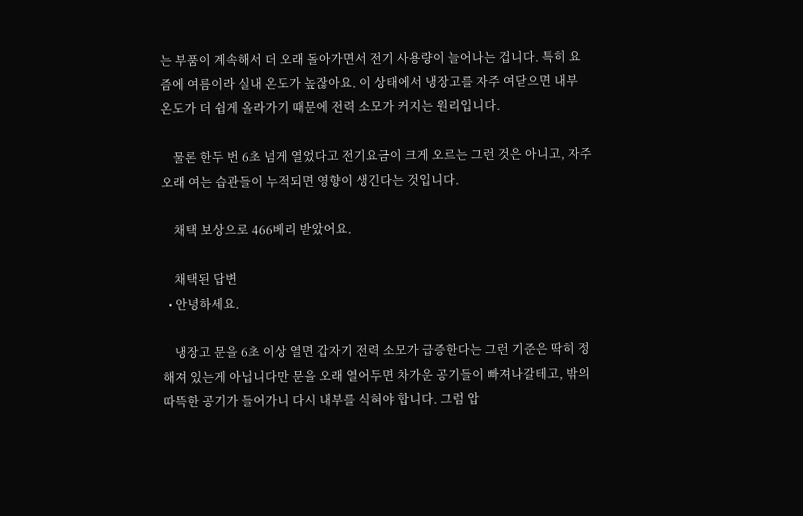는 부품이 계속해서 더 오래 돌아가면서 전기 사용량이 늘어나는 겁니다. 특히 요즘에 여름이라 실내 온도가 높잖아요. 이 상태에서 냉장고를 자주 여닫으면 내부 온도가 더 쉽게 올라가기 때문에 전력 소모가 커지는 원리입니다.

    물론 한두 번 6초 넘게 열었다고 전기요금이 크게 오르는 그런 것은 아니고, 자주 오래 여는 습관들이 누적되면 영향이 생긴다는 것입니다.

    채택 보상으로 466베리 받았어요.

    채택된 답변
  • 안녕하세요.

    냉장고 문을 6초 이상 열면 갑자기 전력 소모가 급증한다는 그런 기준은 딱히 정해져 있는게 아닙니다만 문을 오래 열어두면 차가운 공기들이 빠져나갈테고, 밖의 따뜩한 공기가 들어가니 다시 내부를 식혀야 합니다. 그럼 압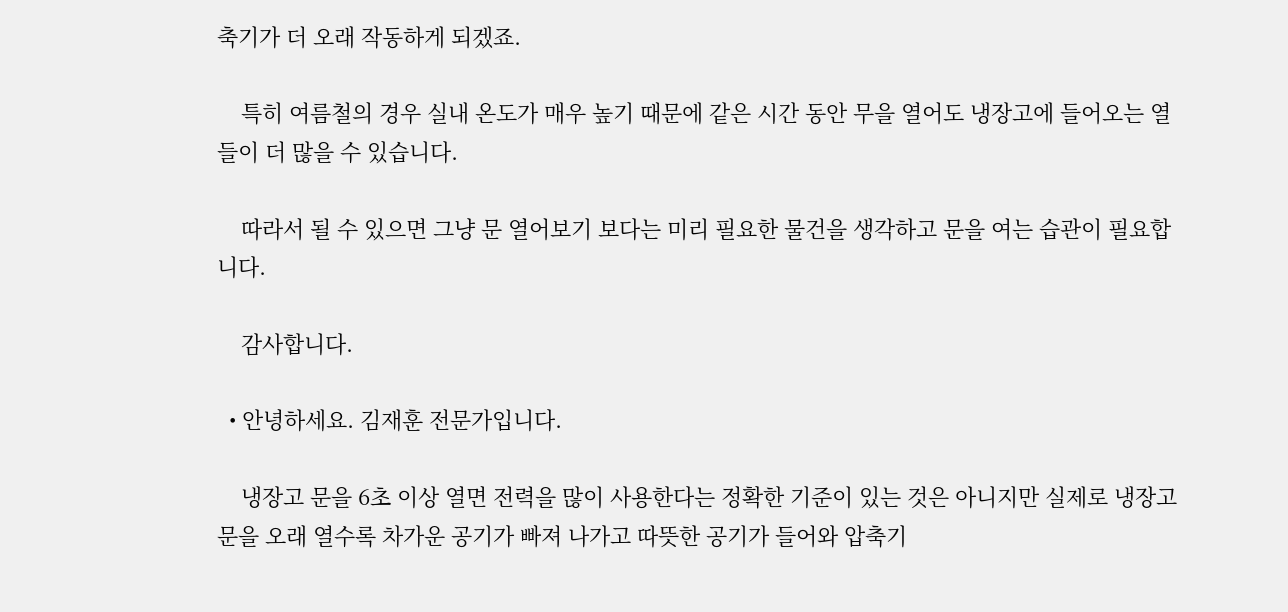축기가 더 오래 작동하게 되겠죠.

    특히 여름철의 경우 실내 온도가 매우 높기 때문에 같은 시간 동안 무을 열어도 냉장고에 들어오는 열들이 더 많을 수 있습니다.

    따라서 될 수 있으면 그냥 문 열어보기 보다는 미리 필요한 물건을 생각하고 문을 여는 습관이 필요합니다.

    감사합니다.

  • 안녕하세요. 김재훈 전문가입니다.

    냉장고 문을 6초 이상 열면 전력을 많이 사용한다는 정확한 기준이 있는 것은 아니지만 실제로 냉장고 문을 오래 열수록 차가운 공기가 빠져 나가고 따뜻한 공기가 들어와 압축기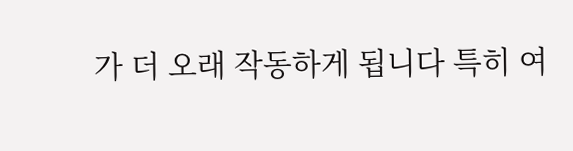가 더 오래 작동하게 됩니다 특히 여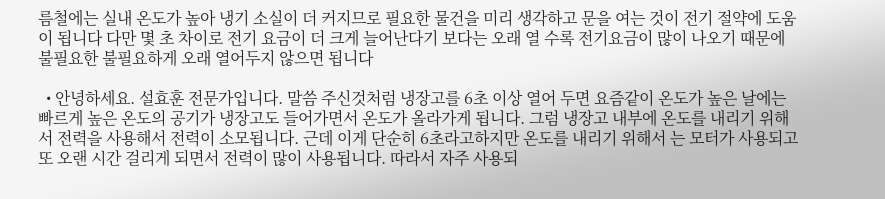름철에는 실내 온도가 높아 냉기 소실이 더 커지므로 필요한 물건을 미리 생각하고 문을 여는 것이 전기 절약에 도움이 됩니다 다만 몇 초 차이로 전기 요금이 더 크게 늘어난다기 보다는 오래 열 수록 전기요금이 많이 나오기 때문에 불필요한 불필요하게 오래 열어두지 않으면 됩니다

  • 안녕하세요. 설효훈 전문가입니다. 말씀 주신것처럼 냉장고를 6초 이상 열어 두면 요즘같이 온도가 높은 날에는 빠르게 높은 온도의 공기가 냉장고도 들어가면서 온도가 올라가게 됩니다. 그럼 냉장고 내부에 온도를 내리기 위해서 전력을 사용해서 전력이 소모됩니다. 근데 이게 단순히 6초라고하지만 온도를 내리기 위해서 는 모터가 사용되고 또 오랜 시간 걸리게 되면서 전력이 많이 사용됩니다. 따라서 자주 사용되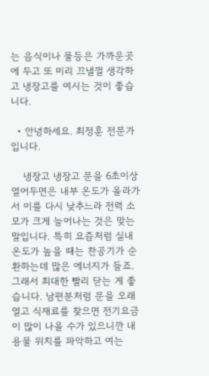는 음식이나 물등은 가까운곳에 두고 또 미리 끄낼껄 생각하고 냉장고를 여시는 것이 좋습니다.

  • 안녕하세요. 최정훈 전문가입니다.

    냉장고 냉장고 문을 6초이상 열어두면은 내부 온도가 올라가서 이를 다시 낮추느라 전력 소모가 크게 늘어나는 것은 맞는 말입니다. 특히 요즘처럼 실내 온도가 높을 때는 찬공기가 순환하는데 많은 에너지가 들죠. 그래서 최대한 빨리 닫는 게 좋습니다. 남편분처럼 문을 오래 열고 식재료를 찾으면 전기요금이 많이 나올 수가 있으니깐 내용물 위치를 파악하고 여는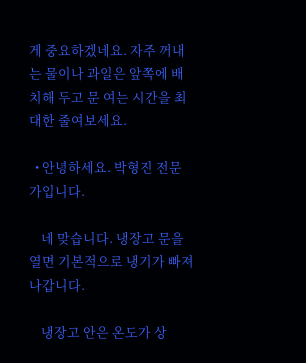게 중요하겠네요. 자주 꺼내는 물이나 과일은 앞쪽에 배치해 두고 문 여는 시간을 최대한 줄여보세요.

  • 안녕하세요. 박형진 전문가입니다.

    네 맞습니다. 냉장고 문을 열면 기본적으로 냉기가 빠져나갑니다.

    냉장고 안은 온도가 상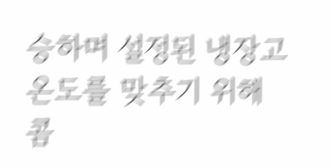승하며 설정된 냉장고 온도를 맞추기 위해 콤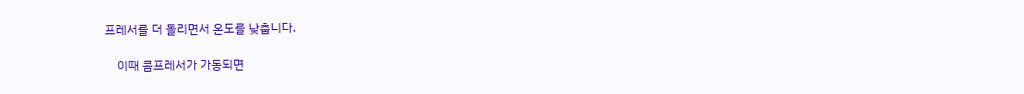프레서를 더 돌리면서 온도를 낮춥니다.

    이때 콤프레서가 가동되면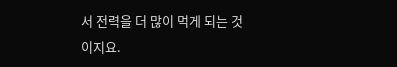서 전력을 더 많이 먹게 되는 것이지요.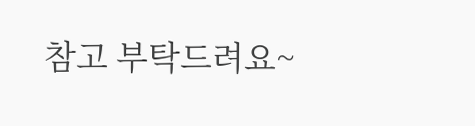참고 부탁드려요~